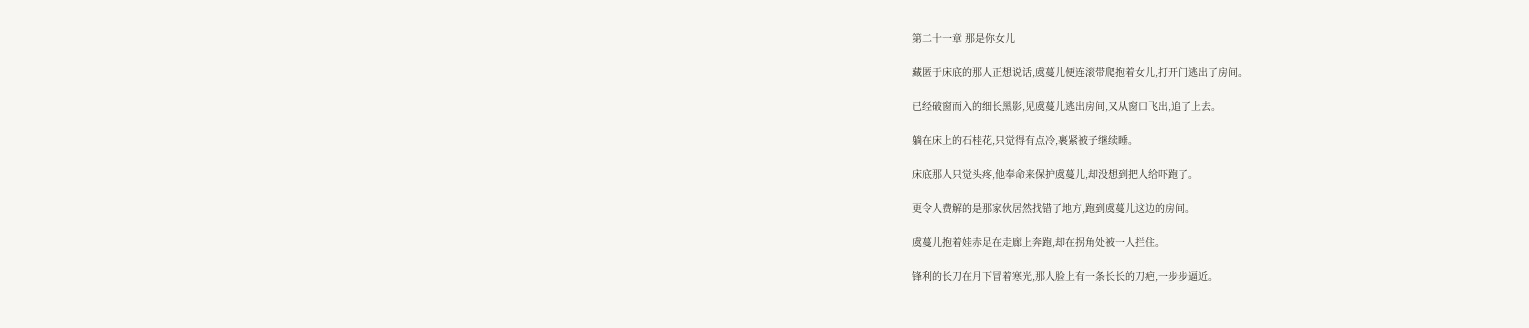第二十一章 那是你女儿

藏匿于床底的那人正想说话,虞蔓儿便连滚带爬抱着女儿,打开门逃出了房间。

已经破窗而入的细长黑影,见虞蔓儿逃出房间,又从窗口飞出,追了上去。

躺在床上的石桂花,只觉得有点冷,裹紧被子继续睡。

床底那人只觉头疼,他奉命来保护虞蔓儿,却没想到把人给吓跑了。

更令人费解的是那家伙居然找错了地方,跑到虞蔓儿这边的房间。

虞蔓儿抱着娃赤足在走廊上奔跑,却在拐角处被一人拦住。

锋利的长刀在月下冒着寒光,那人脸上有一条长长的刀疤,一步步逼近。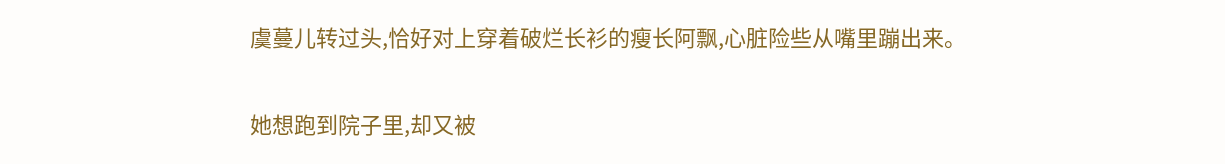虞蔓儿转过头,恰好对上穿着破烂长衫的瘦长阿飘,心脏险些从嘴里蹦出来。

她想跑到院子里,却又被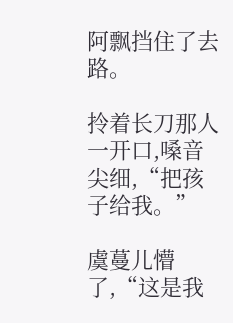阿飘挡住了去路。

拎着长刀那人一开口,嗓音尖细,“把孩子给我。”

虞蔓儿懵了,“这是我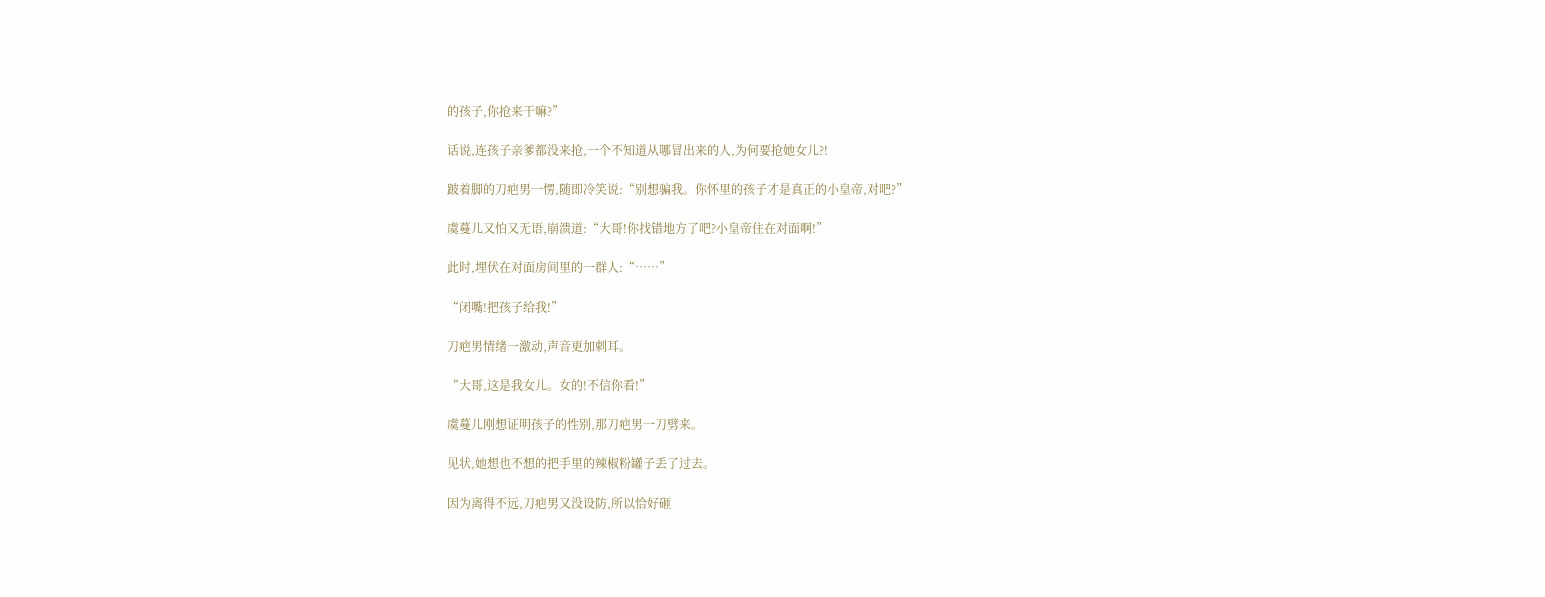的孩子,你抢来干嘛?”

话说,连孩子亲爹都没来抢,一个不知道从哪冒出来的人,为何要抢她女儿?!

跛着脚的刀疤男一愣,随即冷笑说:“别想骗我。你怀里的孩子才是真正的小皇帝,对吧?”

虞蔓儿又怕又无语,崩溃道:“大哥!你找错地方了吧?小皇帝住在对面啊!”

此时,埋伏在对面房间里的一群人:“……”

“闭嘴!把孩子给我!”

刀疤男情绪一激动,声音更加刺耳。

“大哥,这是我女儿。女的!不信你看!”

虞蔓儿刚想证明孩子的性别,那刀疤男一刀劈来。

见状,她想也不想的把手里的辣椒粉罐子丢了过去。

因为离得不远,刀疤男又没设防,所以恰好砸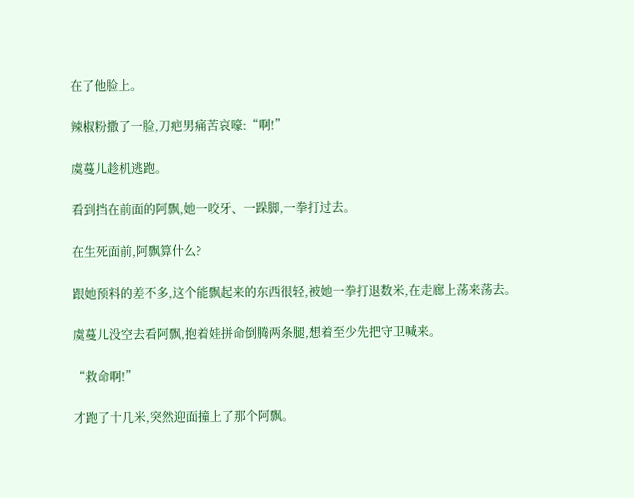在了他脸上。

辣椒粉撒了一脸,刀疤男痛苦哀嚎:“啊!”

虞蔓儿趁机逃跑。

看到挡在前面的阿飘,她一咬牙、一跺脚,一拳打过去。

在生死面前,阿飘算什么?

跟她预料的差不多,这个能飘起来的东西很轻,被她一拳打退数米,在走廊上荡来荡去。

虞蔓儿没空去看阿飘,抱着娃拼命倒腾两条腿,想着至少先把守卫喊来。

“救命啊!”

才跑了十几米,突然迎面撞上了那个阿飘。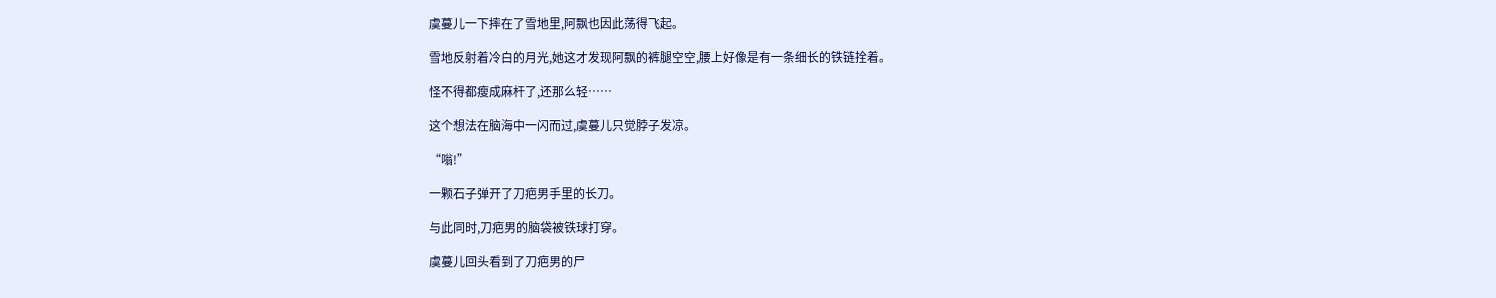虞蔓儿一下摔在了雪地里,阿飘也因此荡得飞起。

雪地反射着冷白的月光,她这才发现阿飘的裤腿空空,腰上好像是有一条细长的铁链拴着。

怪不得都瘦成麻杆了,还那么轻……

这个想法在脑海中一闪而过,虞蔓儿只觉脖子发凉。

“嗡!”

一颗石子弹开了刀疤男手里的长刀。

与此同时,刀疤男的脑袋被铁球打穿。

虞蔓儿回头看到了刀疤男的尸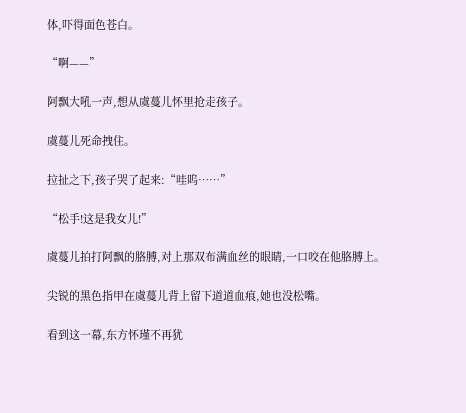体,吓得面色苍白。

“啊——”

阿飘大吼一声,想从虞蔓儿怀里抢走孩子。

虞蔓儿死命拽住。

拉扯之下,孩子哭了起来:“哇呜……”

“松手!这是我女儿!”

虞蔓儿拍打阿飘的胳膊,对上那双布满血丝的眼睛,一口咬在他胳膊上。

尖锐的黑色指甲在虞蔓儿背上留下道道血痕,她也没松嘴。

看到这一幕,东方怀瑾不再犹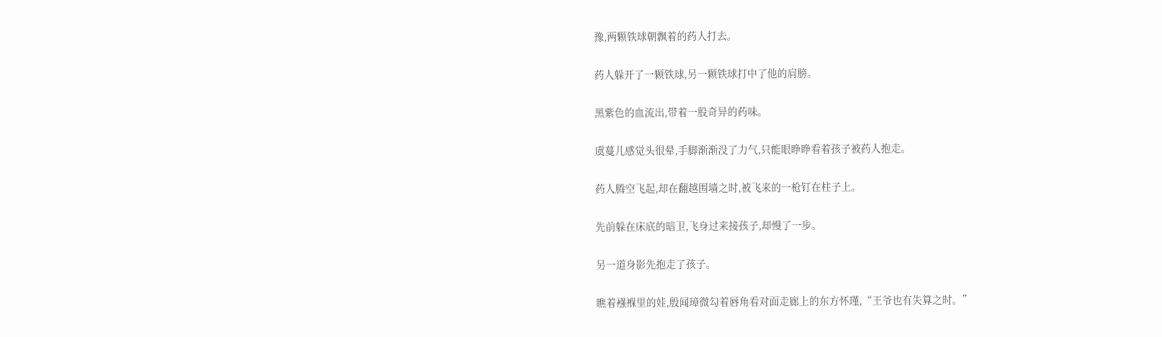豫,两颗铁球朝飘着的药人打去。

药人躲开了一颗铁球,另一颗铁球打中了他的肩膀。

黑紫色的血流出,带着一股奇异的药味。

虞蔓儿感觉头很晕,手脚渐渐没了力气,只能眼睁睁看着孩子被药人抱走。

药人腾空飞起,却在翻越围墙之时,被飞来的一枪钉在柱子上。

先前躲在床底的暗卫,飞身过来接孩子,却慢了一步。

另一道身影先抱走了孩子。

瞧着襁褓里的娃,殷闻璋微勾着唇角看对面走廊上的东方怀瑾,“王爷也有失算之时。”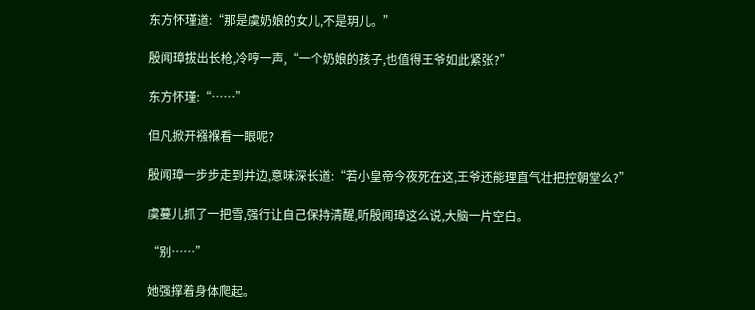东方怀瑾道:“那是虞奶娘的女儿,不是玥儿。”

殷闻璋拔出长枪,冷哼一声,“一个奶娘的孩子,也值得王爷如此紧张?”

东方怀瑾:“……”

但凡掀开襁褓看一眼呢?

殷闻璋一步步走到井边,意味深长道:“若小皇帝今夜死在这,王爷还能理直气壮把控朝堂么?”

虞蔓儿抓了一把雪,强行让自己保持清醒,听殷闻璋这么说,大脑一片空白。

“别……”

她强撑着身体爬起。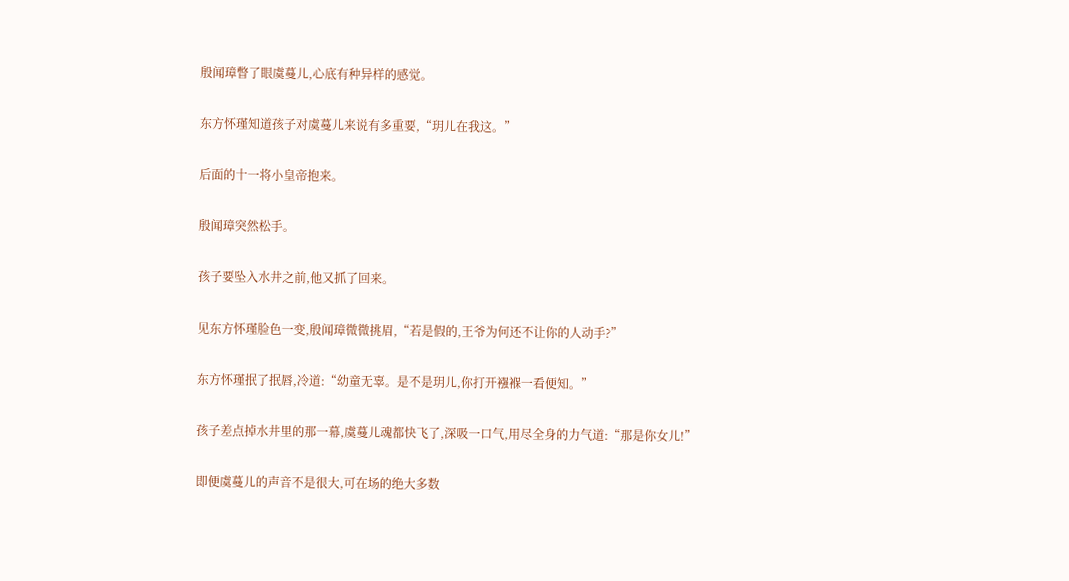殷闻璋瞥了眼虞蔓儿,心底有种异样的感觉。

东方怀瑾知道孩子对虞蔓儿来说有多重要,“玥儿在我这。”

后面的十一将小皇帝抱来。

殷闻璋突然松手。

孩子要坠入水井之前,他又抓了回来。

见东方怀瑾脸色一变,殷闻璋微微挑眉,“若是假的,王爷为何还不让你的人动手?”

东方怀瑾抿了抿唇,冷道:“幼童无辜。是不是玥儿,你打开襁褓一看便知。”

孩子差点掉水井里的那一幕,虞蔓儿魂都快飞了,深吸一口气,用尽全身的力气道:“那是你女儿!”

即便虞蔓儿的声音不是很大,可在场的绝大多数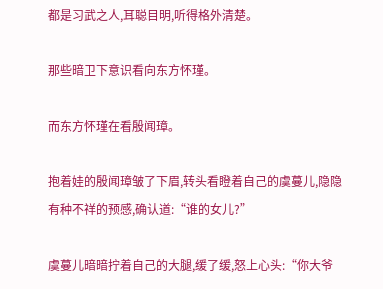都是习武之人,耳聪目明,听得格外清楚。

那些暗卫下意识看向东方怀瑾。

而东方怀瑾在看殷闻璋。

抱着娃的殷闻璋皱了下眉,转头看瞪着自己的虞蔓儿,隐隐有种不祥的预感,确认道:“谁的女儿?”

虞蔓儿暗暗拧着自己的大腿,缓了缓,怒上心头:“你大爷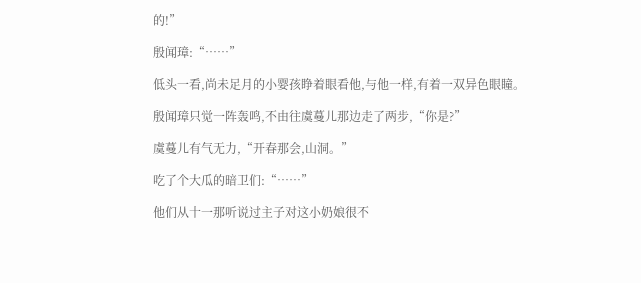的!”

殷闻璋:“……”

低头一看,尚未足月的小婴孩睁着眼看他,与他一样,有着一双异色眼瞳。

殷闻璋只觉一阵轰鸣,不由往虞蔓儿那边走了两步,“你是?”

虞蔓儿有气无力,“开春那会,山洞。”

吃了个大瓜的暗卫们:“……”

他们从十一那听说过主子对这小奶娘很不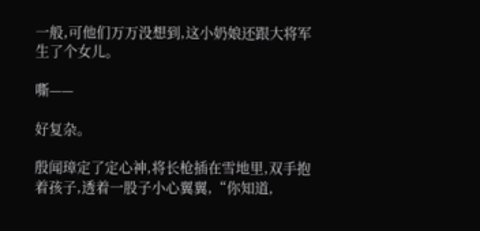一般,可他们万万没想到,这小奶娘还跟大将军生了个女儿。

嘶——

好复杂。

殷闻璋定了定心神,将长枪插在雪地里,双手抱着孩子,透着一股子小心翼翼,“你知道,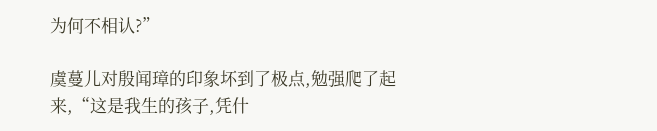为何不相认?”

虞蔓儿对殷闻璋的印象坏到了极点,勉强爬了起来,“这是我生的孩子,凭什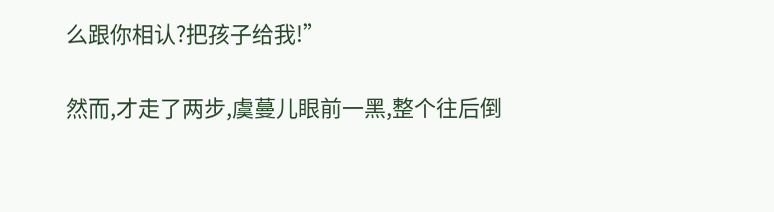么跟你相认?把孩子给我!”

然而,才走了两步,虞蔓儿眼前一黑,整个往后倒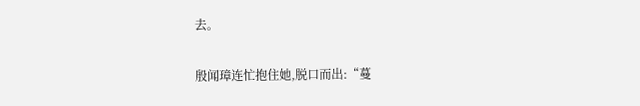去。

殷闻璋连忙抱住她,脱口而出:“蔓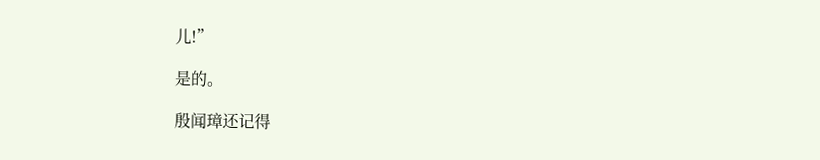儿!”

是的。

殷闻璋还记得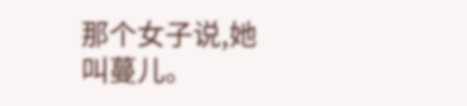那个女子说,她叫蔓儿。